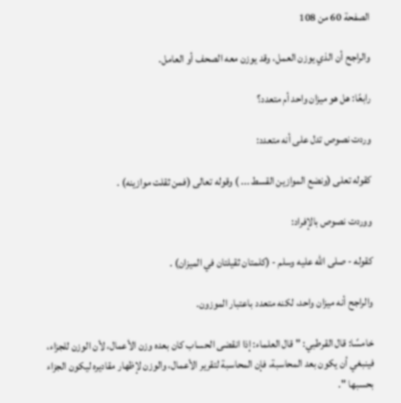الصفحة 60 من 108

والراجح أن الذي يوزن العمل، وقد يوزن معه الصحف أو العامل.

رابعًا: هل هو ميزان واحد أم متعدد؟

وردت نصوص تدل على أنه متعدد:

كقوله تعلى (ونضع الموازين القسط ... ) وقوله تعالى (فمن ثقلت موازينه) .

ووردت نصوص بالإفراد:

كقوله - صلى الله عليه وسلم - (كلمتان ثقيلتان في الميزان) .

والراجح أنه ميزان واحد، لكنه متعدد باعتبار الموزون.

خامسًا: قال القرطبي: " قال العلماء: إذا انقضى الحساب كان بعده وزن الأعمال، لأن الوزن للجزاء، فينبغي أن يكون بعد المحاسبة، فإن المحاسبة لتقرير الأعمال، والوزن لإظهار مقاديره ليكون الجزاء بحسبها ".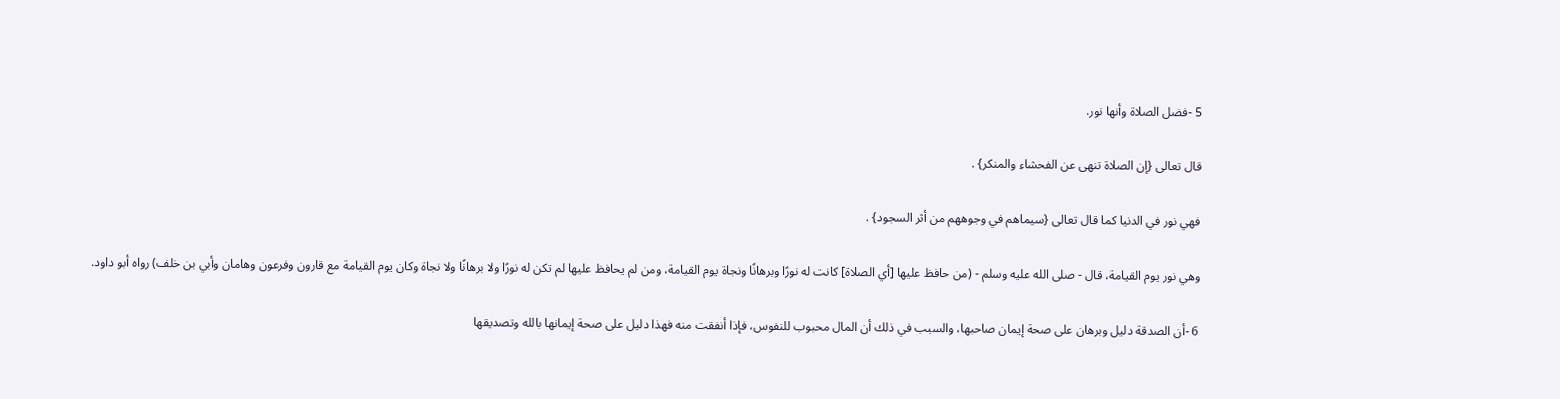5 -فضل الصلاة وأنها نور.

قال تعالى {إن الصلاة تنهى عن الفحشاء والمنكر} .

فهي نور في الدنيا كما قال تعالى {سيماهم في وجوههم من أثر السجود} .

وهي نور يوم القيامة، قال - صلى الله عليه وسلم - (من حافظ عليها [أي الصلاة] كانت له نورًا وبرهانًا ونجاة يوم القيامة، ومن لم يحافظ عليها لم تكن له نورًا ولا برهانًا ولا نجاة وكان يوم القيامة مع قارون وفرعون وهامان وأبي بن خلف) رواه أبو داود.

6 -أن الصدقة دليل وبرهان على صحة إيمان صاحبها، والسبب في ذلك أن المال محبوب للنفوس، فإذا أنفقت منه فهذا دليل على صحة إيمانها بالله وتصديقها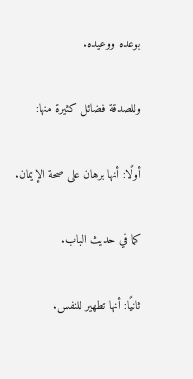بوعده ووعيده.

وللصدقة فضائل كثيرة منها:

أولًا: أنها برهان على صحة الإيمان.

كما في حديث الباب.

ثانيًا: أنها تطهير للنفس.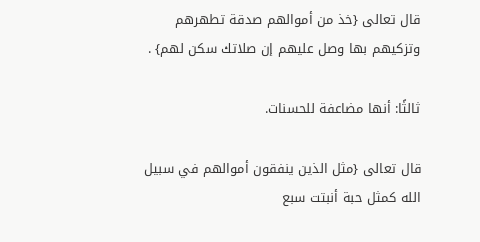قال تعالى {خذ من أموالهم صدقة تطهرهم وتزكيهم بها وصل عليهم إن صلاتك سكن لهم} .

ثالثًا: أنها مضاعفة للحسنات.

قال تعالى {مثل الذين ينفقون أموالهم في سبيل الله كمثل حبة أنبتت سبع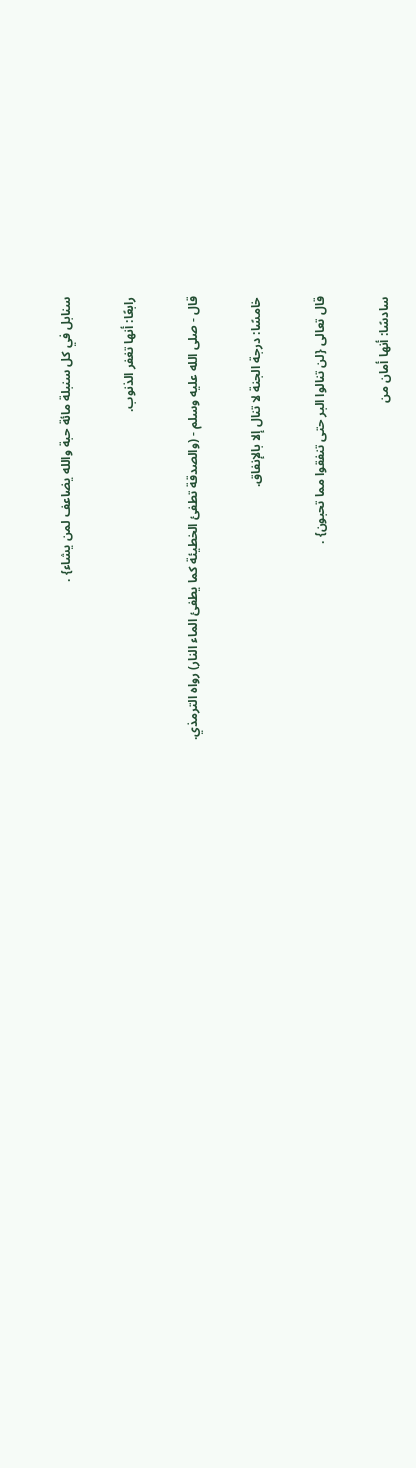سنابل في كل سنبلة مائة حبة والله يضاعف لمن يشاء} .

رابعًا: أنها تغفر الذنوب.

قال - صلى الله عليه وسلم - (والصدقة تطفئ الخطيئة كما يطفئ الماء النار) رواه الترمذي.

خامسًا: درجة الجنة لا تنال إلا بالإنفاق.

قال تعالى {لن تنالوا البر حتى تنفقوا مما تحبون} .

سادسًا: أنها أمان من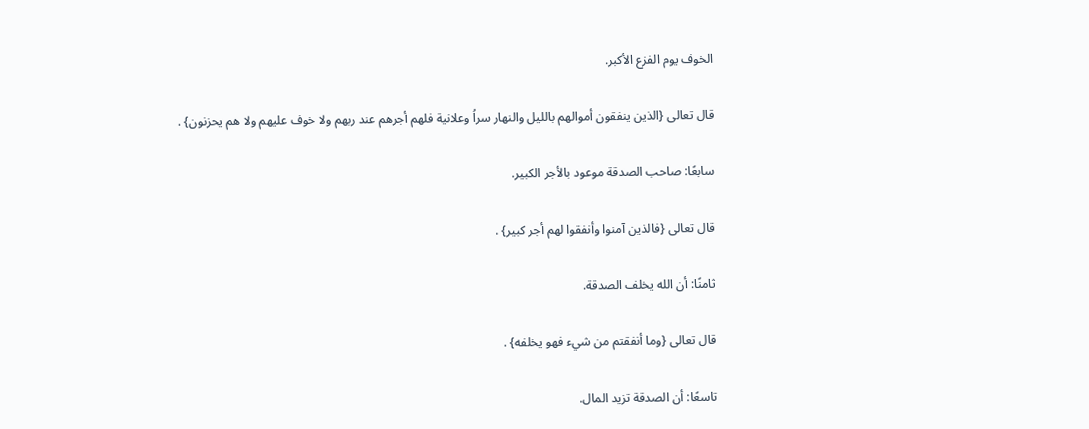الخوف يوم الفزع الأكبر.

قال تعالى {الذين ينفقون أموالهم بالليل والنهار سراُ وعلانية فلهم أجرهم عند ربهم ولا خوف عليهم ولا هم يحزنون} .

سابعًا: صاحب الصدقة موعود بالأجر الكبير.

قال تعالى {فالذين آمنوا وأنفقوا لهم أجر كبير} .

ثامنًا: أن الله يخلف الصدقة.

قال تعالى {وما أنفقتم من شيء فهو يخلفه} .

تاسعًا: أن الصدقة تزيد المال.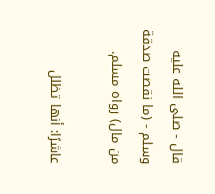قال - صلى الله عليه وسلم - (ما نقصت صدقة من مال) رواه مسلم.

عاشرًا: أنها تظلل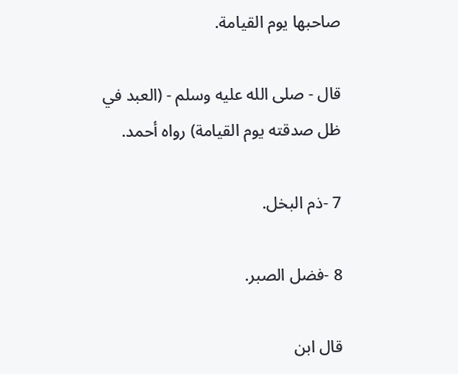صاحبها يوم القيامة.

قال - صلى الله عليه وسلم - (العبد في ظل صدقته يوم القيامة) رواه أحمد.

7 -ذم البخل.

8 -فضل الصبر.

قال ابن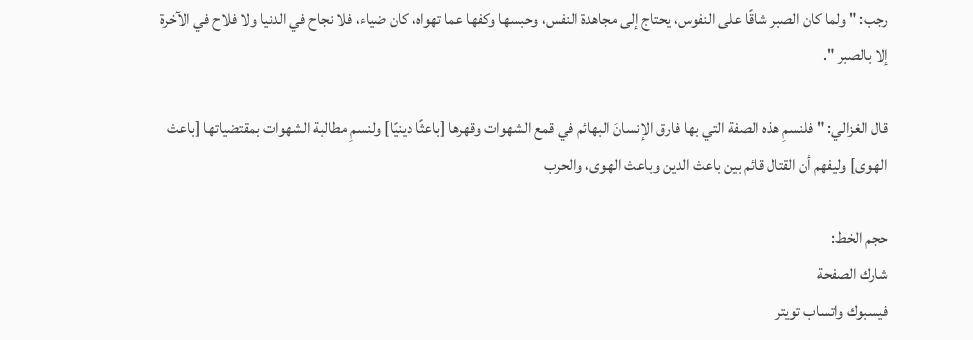رجب: " ولما كان الصبر شاقًا على النفوس، يحتاج إلى مجاهدة النفس، وحبسها وكفها عما تهواه، كان ضياء، فلا نجاح في الدنيا ولا فلاح في الآخرة إلا بالصبر ".

قال الغزالي: " فلنسمِ هذه الصفة التي بها فارق الإنسانَ البهائم في قمع الشهوات وقهرها [باعثًا دينيًا] ولنسمِ مطالبة الشهوات بمقتضياتها [باعث الهوى] وليفهم أن القتال قائم بين باعث الدين وباعث الهوى، والحرب

حجم الخط:
شارك الصفحة
فيسبوك واتساب تويتر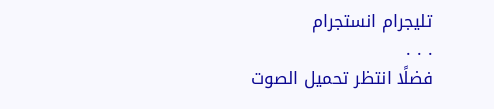تليجرام انستجرام
. . .
فضلًا انتظر تحميل الصوت